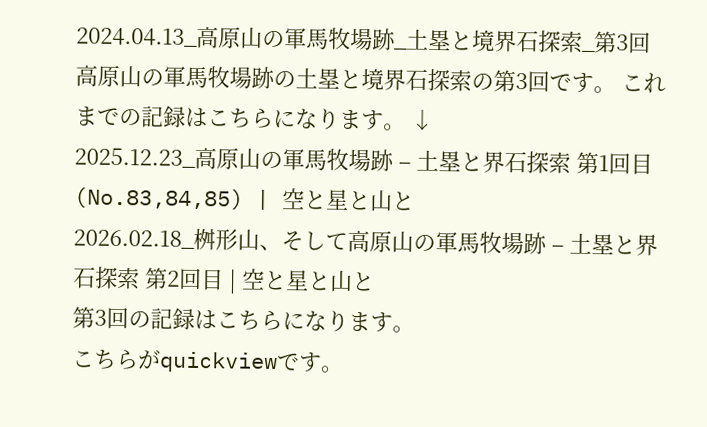2024.04.13_高原山の軍馬牧場跡_土塁と境界石探索_第3回
高原山の軍馬牧場跡の土塁と境界石探索の第3回です。 これまでの記録はこちらになります。 ↓
2025.12.23_高原山の軍馬牧場跡 – 土塁と界石探索 第1回目(No.83,84,85) | 空と星と山と
2026.02.18_桝形山、そして高原山の軍馬牧場跡 – 土塁と界石探索 第2回目 | 空と星と山と
第3回の記録はこちらになります。
こちらがquickviewです。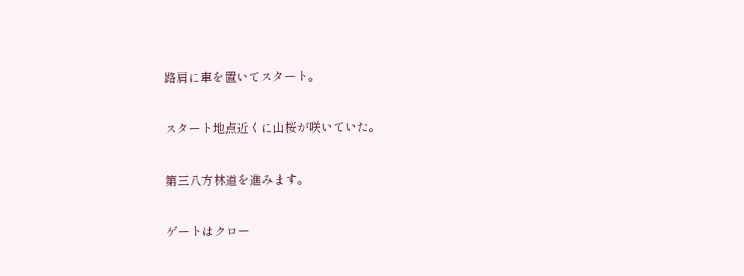路肩に車を置いてスタート。

スタート地点近くに山桜が咲いていた。

第三八方林道を進みます。

ゲートはクロー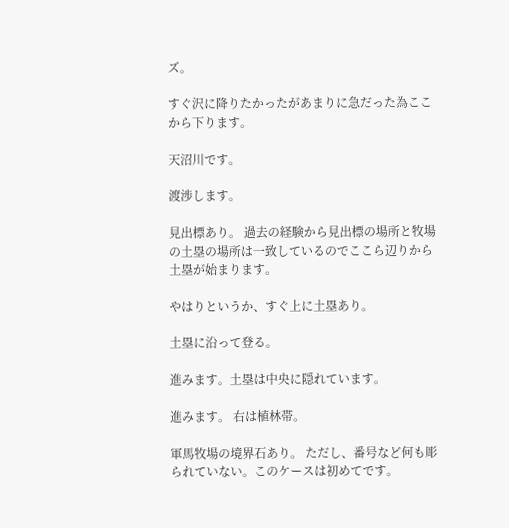ズ。

すぐ沢に降りたかったがあまりに急だった為ここから下ります。

天沼川です。

渡渉します。

見出標あり。 過去の経験から見出標の場所と牧場の土塁の場所は一致しているのでここら辺りから土塁が始まります。

やはりというか、すぐ上に土塁あり。

土塁に沿って登る。

進みます。土塁は中央に隠れています。

進みます。 右は植林帯。

軍馬牧場の境界石あり。 ただし、番号など何も彫られていない。このケースは初めてです。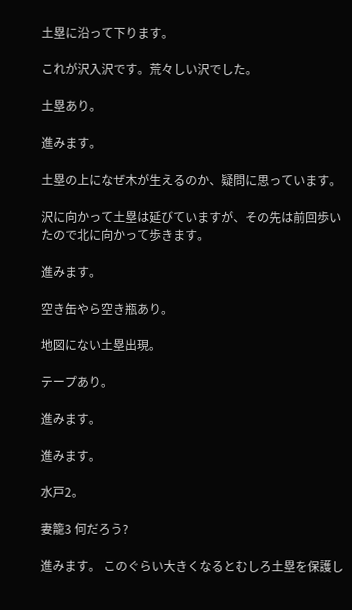土塁に沿って下ります。

これが沢入沢です。荒々しい沢でした。

土塁あり。

進みます。

土塁の上になぜ木が生えるのか、疑問に思っています。

沢に向かって土塁は延びていますが、その先は前回歩いたので北に向かって歩きます。

進みます。

空き缶やら空き瓶あり。

地図にない土塁出現。

テープあり。

進みます。

進みます。

水戸2。

妻籠3 何だろう?

進みます。 このぐらい大きくなるとむしろ土塁を保護し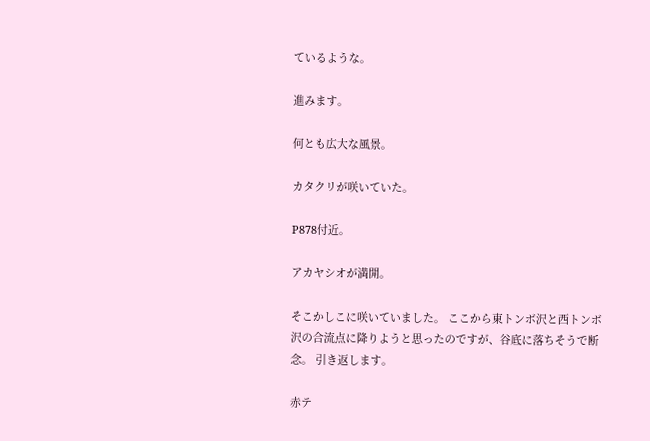ているような。

進みます。

何とも広大な風景。

カタクリが咲いていた。

P878付近。

アカヤシオが満開。

そこかしこに咲いていました。 ここから東トンボ沢と西トンボ沢の合流点に降りようと思ったのですが、谷底に落ちそうで断念。 引き返します。

赤テ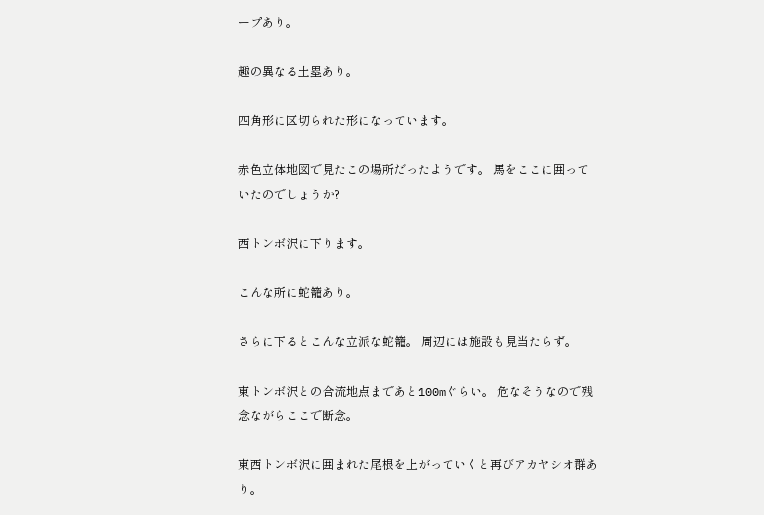ープあり。

趣の異なる土塁あり。

四角形に区切られた形になっています。

赤色立体地図で見たこの場所だったようです。 馬をここに囲っていたのでしょうか?

西トンボ沢に下ります。

こんな所に蛇籠あり。

さらに下るとこんな立派な蛇籠。 周辺には施設も見当たらず。

東トンボ沢との合流地点まであと100mぐらい。 危なそうなので残念ながらここで断念。

東西トンボ沢に囲まれた尾根を上がっていくと再びアカヤシオ群あり。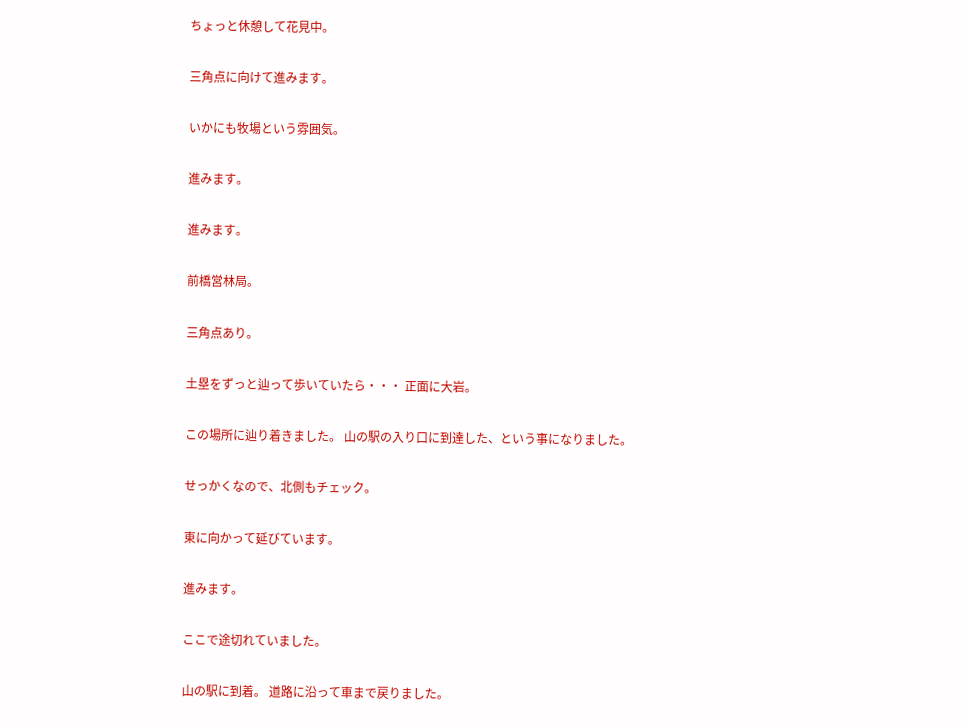ちょっと休憩して花見中。

三角点に向けて進みます。

いかにも牧場という雰囲気。

進みます。

進みます。

前橋営林局。

三角点あり。

土塁をずっと辿って歩いていたら・・・ 正面に大岩。

この場所に辿り着きました。 山の駅の入り口に到達した、という事になりました。

せっかくなので、北側もチェック。

東に向かって延びています。

進みます。

ここで途切れていました。

山の駅に到着。 道路に沿って車まで戻りました。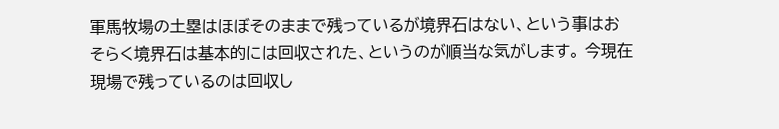軍馬牧場の土塁はほぼそのままで残っているが境界石はない、という事はおそらく境界石は基本的には回収された、というのが順当な気がします。 今現在現場で残っているのは回収し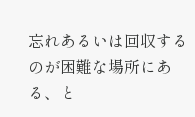忘れあるいは回収するのが困難な場所にある、と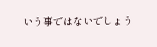いう事ではないでしょう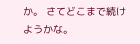か。 さてどこまで続けようかな。